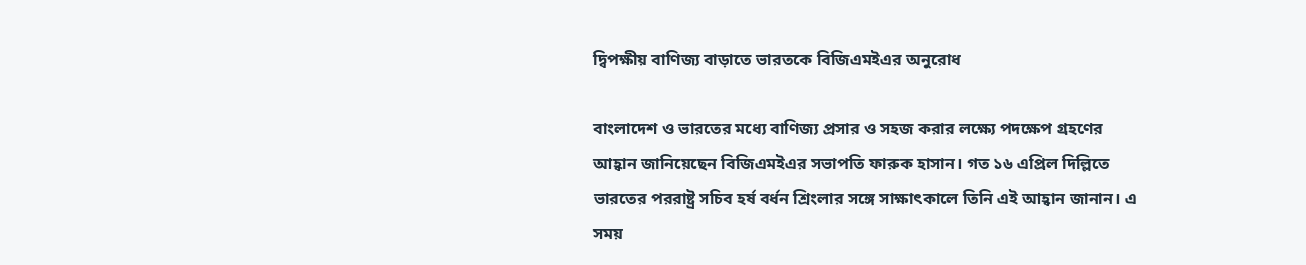দ্বিপক্ষীয় বাণিজ্য বাড়াতে ভারতকে বিজিএমইএর অনুরোধ

বাংলাদেশ ও ভারতের মধ্যে বাণিজ্য প্রসার ও সহজ করার লক্ষ্যে পদক্ষেপ গ্রহণের আহ্বান জানিয়েছেন বিজিএমইএর সভাপতি ফারুক হাসান। গত ১৬ এপ্রিল দিল্লিতে ভারতের পররাষ্ট্র সচিব হর্ষ বর্ধন শ্রিংলার সঙ্গে সাক্ষাৎকালে তিনি এই আহ্বান জানান। এ সময়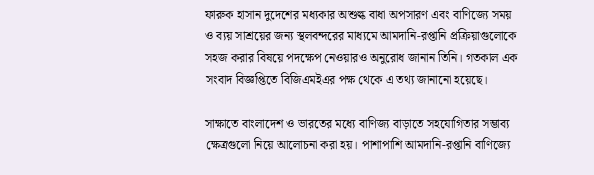ফারুক হাসান দুদেশের মধ্যকার অশুল্ক বাধা অপসারণ এবং বাণিজ্যে সময় ও ব্যয় সাশ্রয়ের জন্য স্থলবন্দরের মাধ্যমে আমদানি-রপ্তানি প্রক্রিয়াগুলোকে সহজ করার বিষয়ে পদক্ষেপ নেওয়ারও অনুরোধ জানান তিনি। গতকাল এক সংবাদ বিজ্ঞপ্তিতে বিজিএমইএর পক্ষ থেকে এ তথ্য জানানো হয়েছে।

সাক্ষাতে বাংলাদেশ ও ভারতের মধ্যে বাণিজ্য বাড়াতে সহযোগিতার সম্ভাব্য ক্ষেত্রগুলো নিয়ে আলোচনা করা হয়। পাশাপাশি আমদানি-রপ্তানি বাণিজ্যে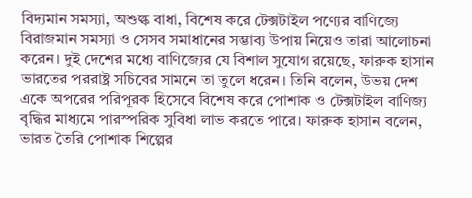বিদ্যমান সমস্যা, অশুল্ক বাধা, বিশেষ করে টেক্সটাইল পণ্যের বাণিজ্যে বিরাজমান সমস্যা ও সেসব সমাধানের সম্ভাব্য উপায় নিয়েও তারা আলোচনা করেন। দুই দেশের মধ্যে বাণিজ্যের যে বিশাল সুযোগ রয়েছে, ফারুক হাসান ভারতের পররাষ্ট্র সচিবের সামনে তা তুলে ধরেন। তিনি বলেন, উভয় দেশ একে অপরের পরিপূরক হিসেবে বিশেষ করে পোশাক ও টেক্সটাইল বাণিজ্য বৃদ্ধির মাধ্যমে পারস্পরিক সুবিধা লাভ করতে পারে। ফারুক হাসান বলেন, ভারত তৈরি পোশাক শিল্পের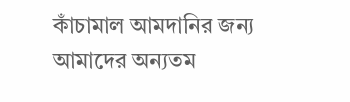কাঁচামাল আমদানির জন্য আমাদের অন্যতম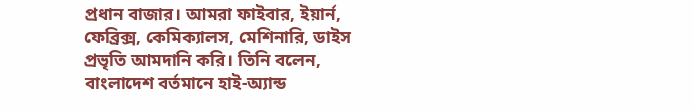প্রধান বাজার। আমরা ফাইবার, ইয়ার্ন, ফেব্রিক্স, কেমিক্যালস, মেশিনারি, ডাইস প্রভৃতি আমদানি করি। তিনি বলেন, বাংলাদেশ বর্তমানে হাই-অ্যান্ড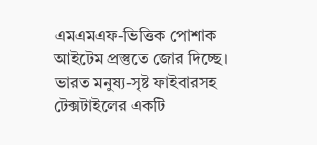এমএমএফ-ভিত্তিক পোশাক আইটেম প্রস্তুতে জোর দিচ্ছে। ভারত মনুষ্য-সৃষ্ট ফাইবারসহ টেক্সটাইলের একটি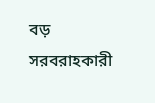বড় সরবরাহকারী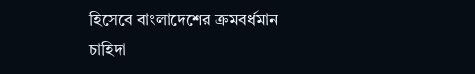হিসেবে বাংলাদেশের ক্রমবর্ধমান চাহিদা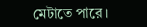মেটাতে পারে।